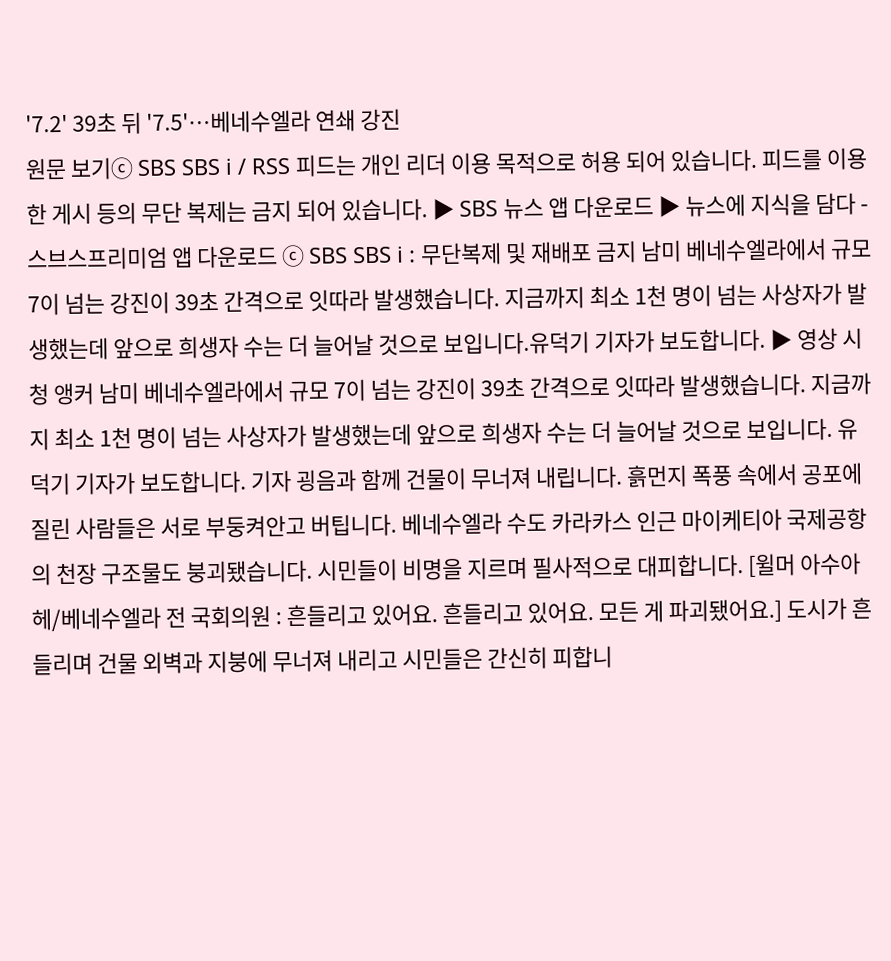'7.2' 39초 뒤 '7.5'…베네수엘라 연쇄 강진
원문 보기ⓒ SBS SBS i / RSS 피드는 개인 리더 이용 목적으로 허용 되어 있습니다. 피드를 이용한 게시 등의 무단 복제는 금지 되어 있습니다. ▶ SBS 뉴스 앱 다운로드 ▶ 뉴스에 지식을 담다 - 스브스프리미엄 앱 다운로드 ⓒ SBS SBS i : 무단복제 및 재배포 금지 남미 베네수엘라에서 규모 7이 넘는 강진이 39초 간격으로 잇따라 발생했습니다. 지금까지 최소 1천 명이 넘는 사상자가 발생했는데 앞으로 희생자 수는 더 늘어날 것으로 보입니다.유덕기 기자가 보도합니다. ▶ 영상 시청 앵커 남미 베네수엘라에서 규모 7이 넘는 강진이 39초 간격으로 잇따라 발생했습니다. 지금까지 최소 1천 명이 넘는 사상자가 발생했는데 앞으로 희생자 수는 더 늘어날 것으로 보입니다. 유덕기 기자가 보도합니다. 기자 굉음과 함께 건물이 무너져 내립니다. 흙먼지 폭풍 속에서 공포에 질린 사람들은 서로 부둥켜안고 버팁니다. 베네수엘라 수도 카라카스 인근 마이케티아 국제공항의 천장 구조물도 붕괴됐습니다. 시민들이 비명을 지르며 필사적으로 대피합니다. [윌머 아수아헤/베네수엘라 전 국회의원 : 흔들리고 있어요. 흔들리고 있어요. 모든 게 파괴됐어요.] 도시가 흔들리며 건물 외벽과 지붕에 무너져 내리고 시민들은 간신히 피합니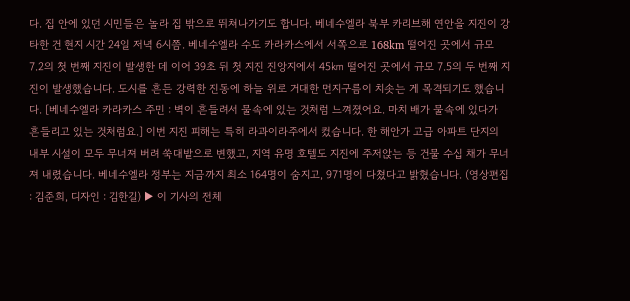다. 집 안에 있던 시민들은 놀라 집 밖으로 뛰쳐나가기도 합니다. 베네수엘라 북부 카리브해 연안을 지진이 강타한 건 현지 시간 24일 저녁 6시쯤. 베네수엘라 수도 카라카스에서 서쪽으로 168km 떨어진 곳에서 규모 7.2의 첫 번째 지진이 발생한 데 이어 39초 뒤 첫 지진 진앙지에서 45㎞ 떨어진 곳에서 규모 7.5의 두 번째 지진이 발생했습니다. 도시를 흔든 강력한 진동에 하늘 위로 거대한 먼지구름이 치솟는 게 목격되기도 했습니다. [베네수엘라 카라카스 주민 : 벽이 흔들려서 물속에 있는 것처럼 느껴졌어요. 마치 배가 물속에 있다가 흔들리고 있는 것처럼요.] 이번 지진 피해는 특히 라과이라주에서 컸습니다. 한 해안가 고급 아파트 단지의 내부 시설이 모두 무너져 버려 쑥대밭으로 변했고, 지역 유명 호텔도 지진에 주저앉는 등 건물 수십 채가 무너져 내렸습니다. 베네수엘라 정부는 지금까지 최소 164명이 숨지고, 971명이 다쳤다고 밝혔습니다. (영상편집 : 김준희, 디자인 : 김한길) ▶ 이 기사의 전체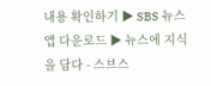내용 확인하기 ▶ SBS 뉴스 앱 다운로드 ▶ 뉴스에 지식을 담다 - 스브스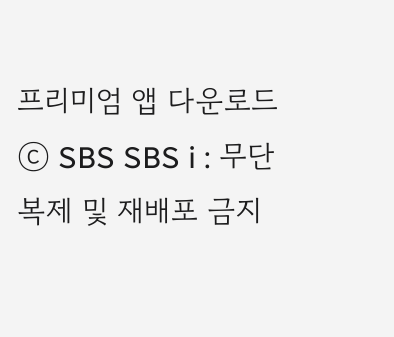프리미엄 앱 다운로드 ⓒ SBS SBS i : 무단복제 및 재배포 금지